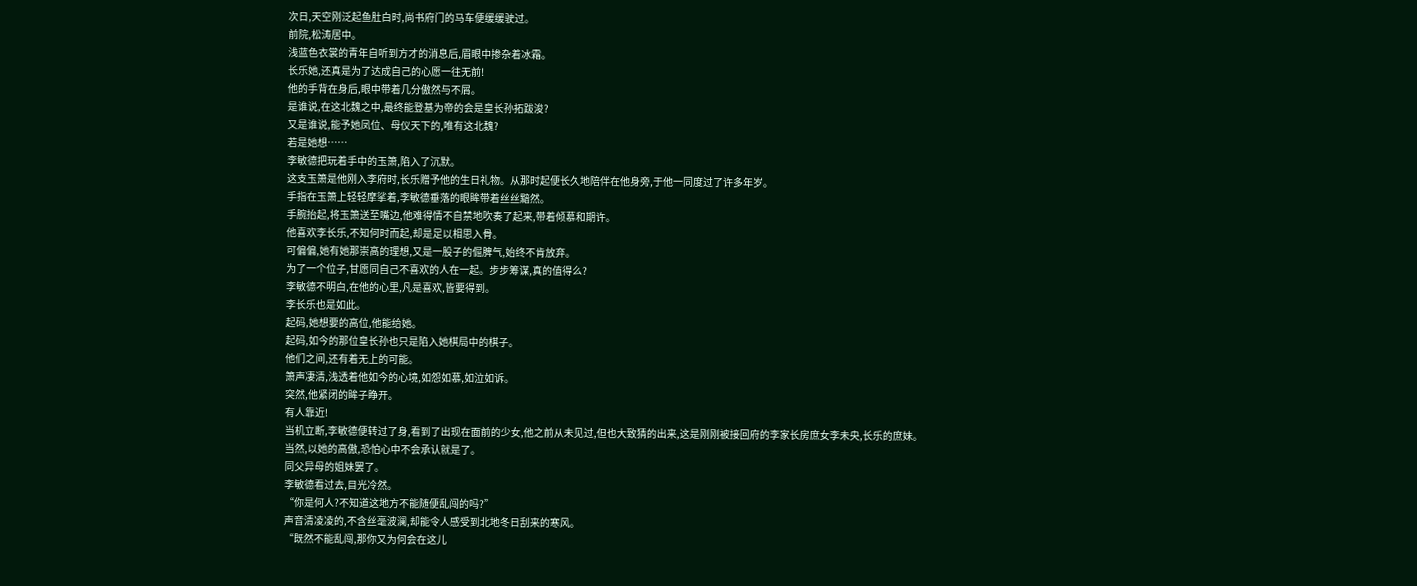次日,天空刚泛起鱼肚白时,尚书府门的马车便缓缓驶过。
前院,松涛居中。
浅蓝色衣裳的青年自听到方才的消息后,眉眼中掺杂着冰霜。
长乐她,还真是为了达成自己的心愿一往无前!
他的手背在身后,眼中带着几分傲然与不屑。
是谁说,在这北魏之中,最终能登基为帝的会是皇长孙拓跋浚?
又是谁说,能予她凤位、母仪天下的,唯有这北魏?
若是她想……
李敏德把玩着手中的玉箫,陷入了沉默。
这支玉箫是他刚入李府时,长乐赠予他的生日礼物。从那时起便长久地陪伴在他身旁,于他一同度过了许多年岁。
手指在玉箫上轻轻摩挲着,李敏德垂落的眼眸带着丝丝黯然。
手腕抬起,将玉箫送至嘴边,他难得情不自禁地吹奏了起来,带着倾慕和期许。
他喜欢李长乐,不知何时而起,却是足以相思入骨。
可偏偏,她有她那崇高的理想,又是一股子的倔脾气,始终不肯放弃。
为了一个位子,甘愿同自己不喜欢的人在一起。步步筹谋,真的值得么?
李敏德不明白,在他的心里,凡是喜欢,皆要得到。
李长乐也是如此。
起码,她想要的高位,他能给她。
起码,如今的那位皇长孙也只是陷入她棋局中的棋子。
他们之间,还有着无上的可能。
箫声凄清,浅透着他如今的心境,如怨如慕,如泣如诉。
突然,他紧闭的眸子睁开。
有人靠近!
当机立断,李敏德便转过了身,看到了出现在面前的少女,他之前从未见过,但也大致猜的出来,这是刚刚被接回府的李家长房庶女李未央,长乐的庶妹。
当然,以她的高傲,恐怕心中不会承认就是了。
同父异母的姐妹罢了。
李敏德看过去,目光冷然。
“你是何人?不知道这地方不能随便乱闯的吗?”
声音清凌凌的,不含丝毫波澜,却能令人感受到北地冬日刮来的寒风。
“既然不能乱闯,那你又为何会在这儿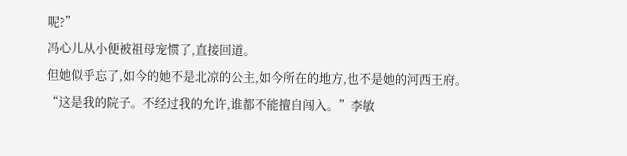呢?”
冯心儿从小便被祖母宠惯了,直接回道。
但她似乎忘了,如今的她不是北凉的公主,如今所在的地方,也不是她的河西王府。
“这是我的院子。不经过我的允许,谁都不能擅自闯入。”李敏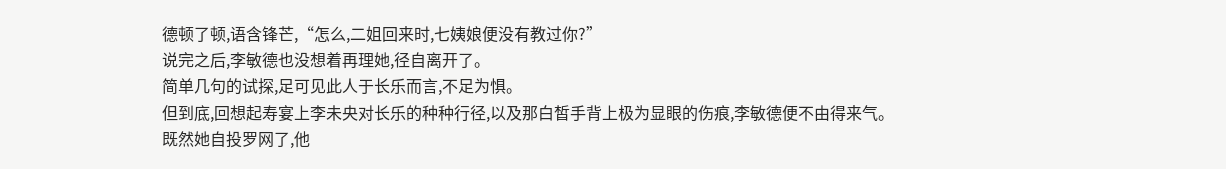德顿了顿,语含锋芒,“怎么,二姐回来时,七姨娘便没有教过你?”
说完之后,李敏德也没想着再理她,径自离开了。
简单几句的试探,足可见此人于长乐而言,不足为惧。
但到底,回想起寿宴上李未央对长乐的种种行径,以及那白皙手背上极为显眼的伤痕,李敏德便不由得来气。
既然她自投罗网了,他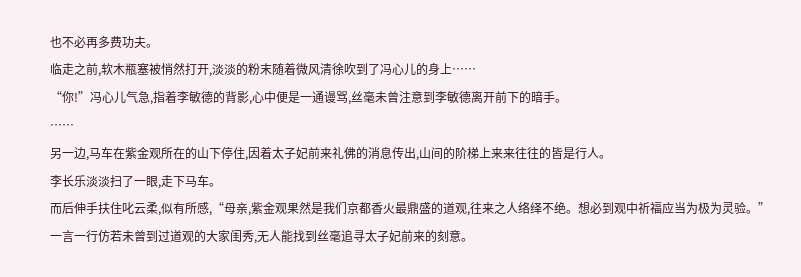也不必再多费功夫。
临走之前,软木瓶塞被悄然打开,淡淡的粉末随着微风清徐吹到了冯心儿的身上……
“你!”冯心儿气急,指着李敏德的背影,心中便是一通谩骂,丝毫未曾注意到李敏德离开前下的暗手。
……
另一边,马车在紫金观所在的山下停住,因着太子妃前来礼佛的消息传出,山间的阶梯上来来往往的皆是行人。
李长乐淡淡扫了一眼,走下马车。
而后伸手扶住叱云柔,似有所感,“母亲,紫金观果然是我们京都香火最鼎盛的道观,往来之人络绎不绝。想必到观中祈福应当为极为灵验。”
一言一行仿若未曾到过道观的大家闺秀,无人能找到丝毫追寻太子妃前来的刻意。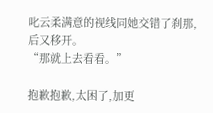叱云柔满意的视线同她交错了刹那,后又移开。
“那就上去看看。”

抱歉抱歉,太困了,加更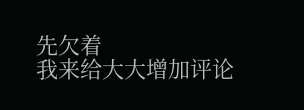先欠着
我来给大大增加评论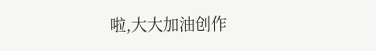啦,大大加油创作